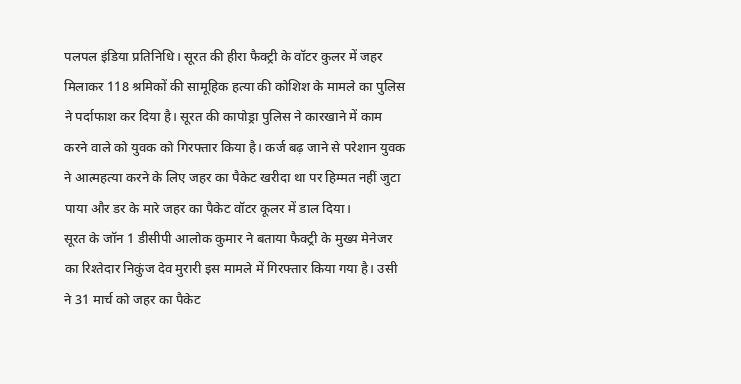पलपल इंडिया प्रतिनिधि। सूरत की हीरा फैक्ट्री के वॉटर कुलर में जहर मिलाकर 118 श्रमिकों की सामूहिक हत्या की कोशिश के मामले का पुलिस ने पर्दाफाश कर दिया है। सूरत की कापोड्रा पुलिस ने कारखाने में काम करने वाले को युवक को गिरफ्तार किया है। कर्ज बढ़ जाने से परेशान युवक ने आत्महत्या करने के लिए जहर का पैकेट खरीदा था पर हिम्मत नहीं जुटा पाया और डर के मारे जहर का पैकेट वॉटर कूलर में डाल दिया।
सूरत के जॉन 1 डीसीपी आलोक कुमार ने बताया फैक्ट्री के मुख्य मेनेजर का रिश्तेदार निकुंज देव मुरारी इस मामले में गिरफ्तार किया गया है। उसी ने 31 मार्च को जहर का पैकेट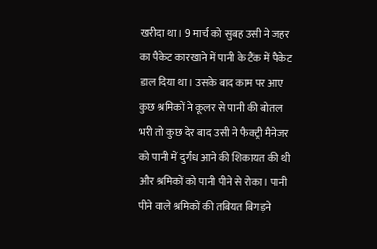खरीदा था। 9 मार्च को सुबह उसी ने जहर का पैकेट कारखाने में पानी के टैंक में पैकेट डाल दिया था। उसके बाद काम पर आए कुछ श्रमिकों ने कूलर से पानी की बोतल भरी तो कुछ देर बाद उसी ने फैक्ट्री मैनेजर को पानी में दुर्गंध आने की शिकायत की थी और श्रमिकों को पानी पीने से रोका। पानी पीने वाले श्रमिकों की तबियत बिगड़ने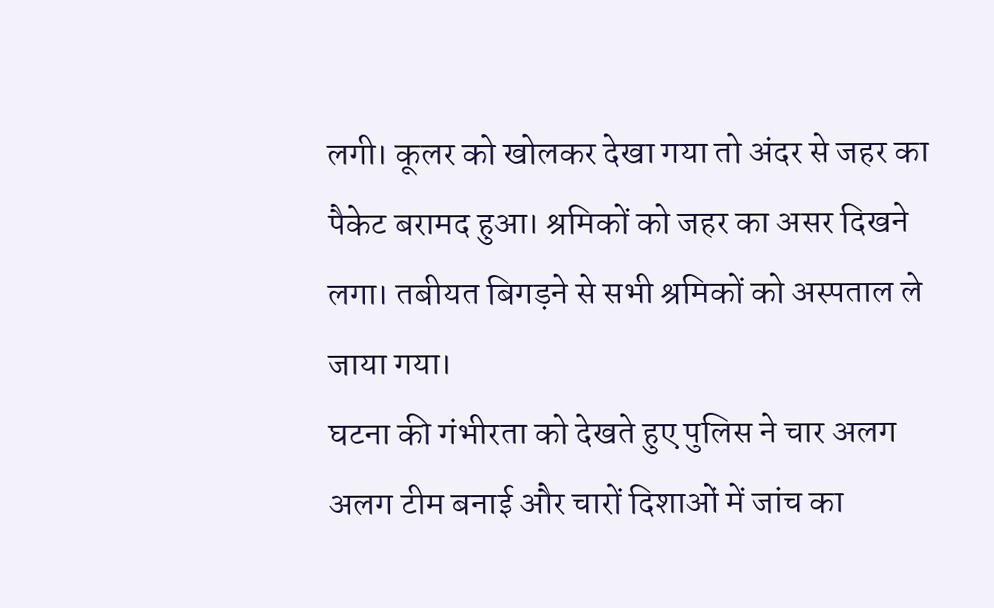लगी। कूलर को खोलकर देखा गया तो अंदर से जहर का पैकेट बरामद हुआ। श्रमिकों को जहर का असर दिखने लगा। तबीयत बिगड़ने से सभी श्रमिकों को अस्पताल ले जाया गया।
घटना की गंभीरता को देखते हुए पुलिस ने चार अलग अलग टीम बनाई और चारों दिशाओं में जांच का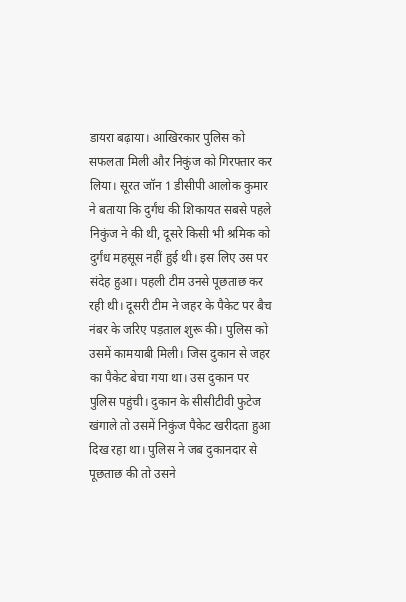डायरा बढ़ाया। आखिरकार पुलिस को सफलता मिली और निकुंज को गिरफ्तार कर लिया। सूरत जॉन 1 डीसीपी आलोक कुमार ने बताया कि दुर्गंध की शिकायत सबसे पहले निकुंज ने की थी, दूसरे किसी भी श्रमिक को दुर्गंध महसूस नहीं हुई थी। इस लिए उस पर संदेह हुआ। पहली टीम उनसे पूछताछ कर रही थी। दूसरी टीम ने जहर के पैकेट पर बैच नंबर के जरिए पड़ताल शुरू की। पुलिस को उसमें कामयाबी मिली। जिस दुकान से जहर का पैकेट बेचा गया था। उस दुकान पर पुलिस पहुंची। दुकान के सीसीटीवी फुटेज खंगाले तो उसमें निकुंज पैकेट खरीदता हुआ दिख रहा था। पुलिस ने जब दुकानदार से पूछताछ की तो उसने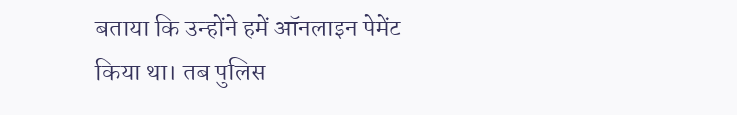बताया कि उन्होंने हमें ऑनलाइन पेमेंट किया था। तब पुलिस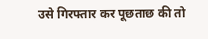उसे गिरफ्तार कर पूछताछ की तो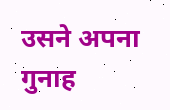उसने अपना गुनाह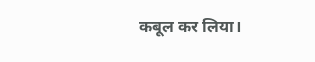कबूल कर लिया।